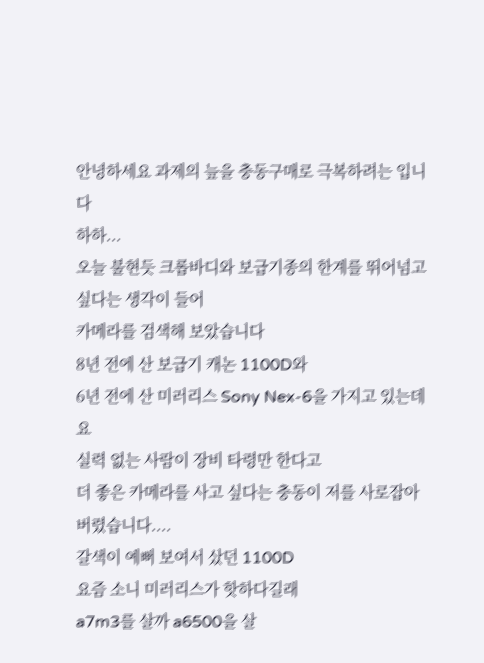안녕하세요 과제의 늪을 충동구매로 극복하려는 입니다
하하...
오늘 불현듯 크롭바디와 보급기종의 한계를 뛰어넘고 싶다는 생각이 들어
카메라를 검색해 보았습니다
8년 전에 산 보급기 캐논 1100D와
6년 전에 산 미러리스 Sony Nex-6을 가지고 있는데요
실력 없는 사람이 장비 타령만 한다고
더 좋은 카메라를 사고 싶다는 충동이 저를 사로잡아버렸습니다....
갈색이 예뻐 보여서 샀던 1100D
요즘 소니 미러리스가 핫하다길래
a7m3를 살까 a6500을 살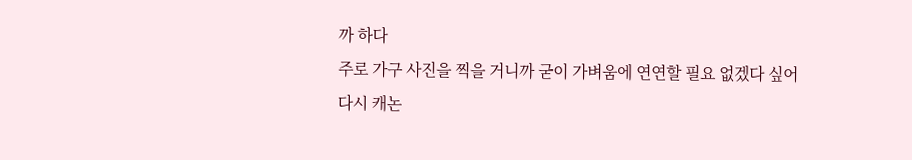까 하다
주로 가구 사진을 찍을 거니까 굳이 가벼움에 연연할 필요 없겠다 싶어
다시 캐논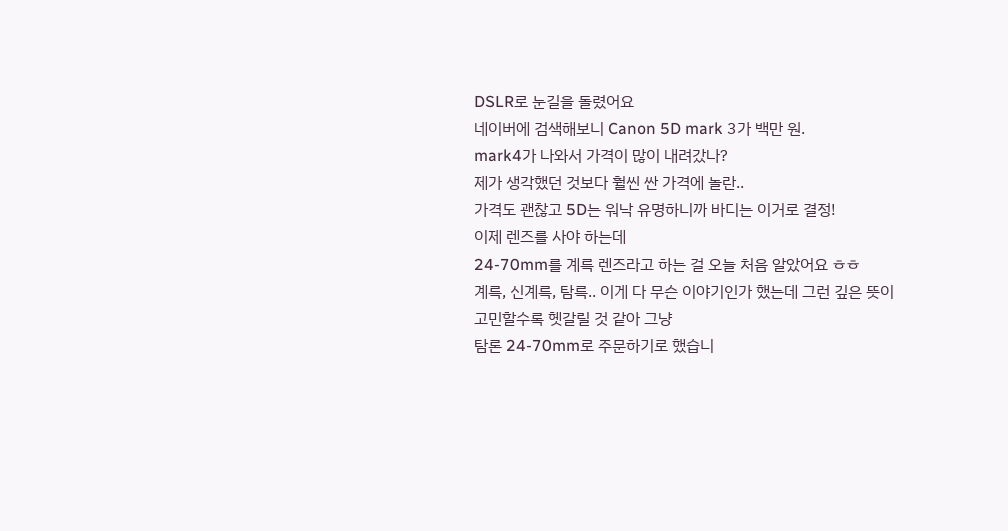DSLR로 눈길을 돌렸어요
네이버에 검색해보니 Canon 5D mark 3가 백만 원.
mark4가 나와서 가격이 많이 내려갔나?
제가 생각했던 것보다 훨씬 싼 가격에 놀란..
가격도 괜찮고 5D는 워낙 유명하니까 바디는 이거로 결정!
이제 렌즈를 사야 하는데
24-70mm를 계륵 렌즈라고 하는 걸 오늘 처음 알았어요 ㅎㅎ
계륵, 신계륵, 탐륵.. 이게 다 무슨 이야기인가 했는데 그런 깊은 뜻이
고민할수록 헷갈릴 것 같아 그냥
탐론 24-70mm로 주문하기로 했습니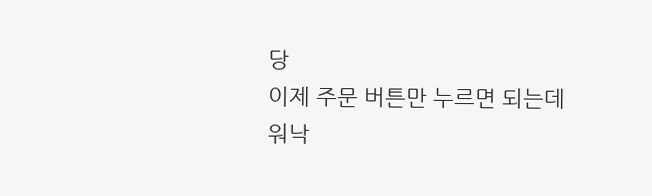당
이제 주문 버튼만 누르면 되는데
워낙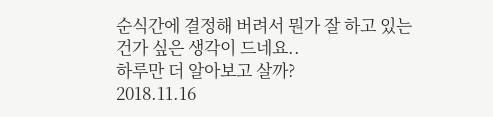순식간에 결정해 버려서 뭔가 잘 하고 있는 건가 싶은 생각이 드네요..
하루만 더 알아보고 살까?
2018.11.16